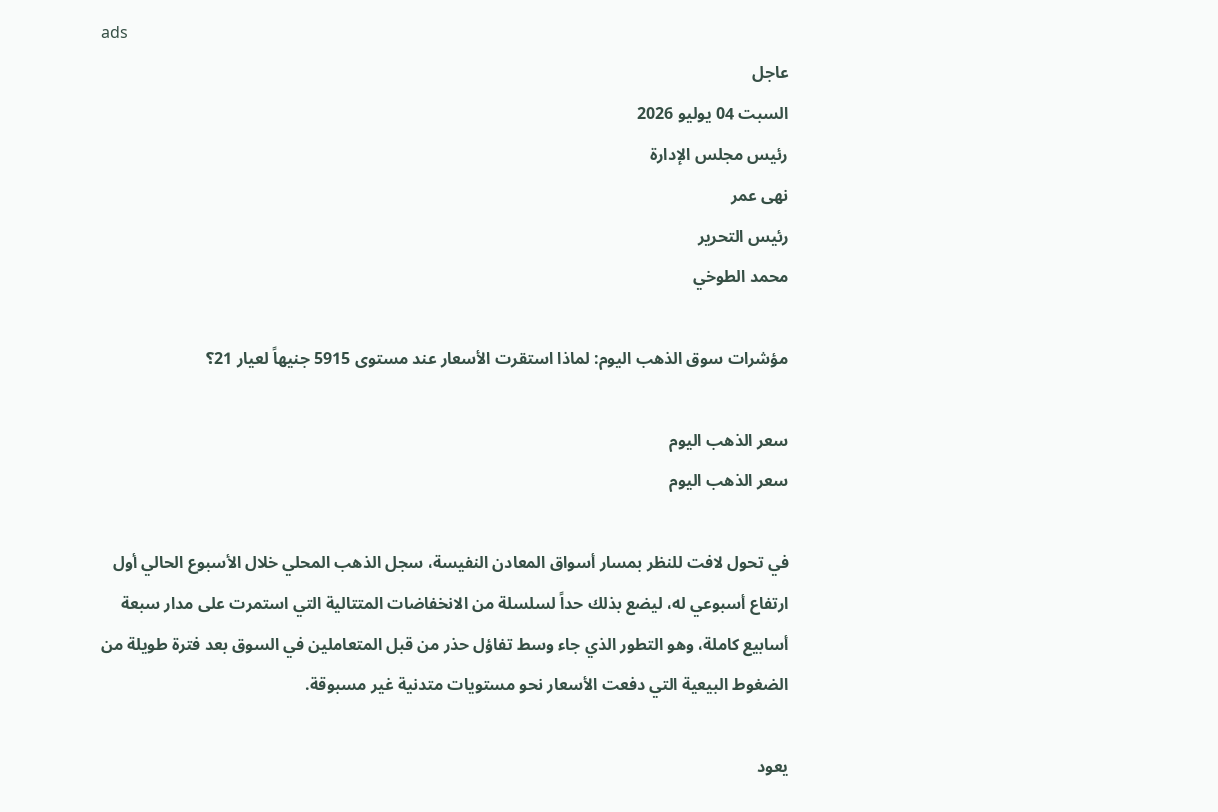ads
عاجل
السبت 04 يوليو 2026
رئيس مجلس الإدارة
نهى عمر
رئيس التحرير
محمد الطوخي

مؤشرات سوق الذهب اليوم: لماذا استقرت الأسعار عند مستوى 5915 جنيهاً لعيار 21؟

سعر الذهب اليوم
سعر الذهب اليوم

في تحول لافت للنظر بمسار أسواق المعادن النفيسة، سجل الذهب المحلي خلال الأسبوع الحالي أول ارتفاع أسبوعي له، ليضع بذلك حداً لسلسلة من الانخفاضات المتتالية التي استمرت على مدار سبعة أسابيع كاملة، وهو التطور الذي جاء وسط تفاؤل حذر من قبل المتعاملين في السوق بعد فترة طويلة من الضغوط البيعية التي دفعت الأسعار نحو مستويات متدنية غير مسبوقة.

يعود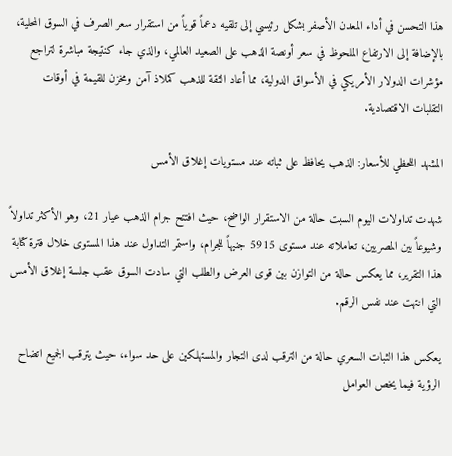هذا التحسن في أداء المعدن الأصفر بشكل رئيسي إلى تلقيه دعماً قوياً من استقرار سعر الصرف في السوق المحلية، بالإضافة إلى الارتفاع الملحوظ في سعر أونصة الذهب على الصعيد العالمي، والذي جاء كنتيجة مباشرة لتراجع مؤشرات الدولار الأمريكي في الأسواق الدولية، مما أعاد الثقة للذهب كملاذ آمن ومخزن للقيمة في أوقات التقلبات الاقتصادية.

المشهد اللحظي للأسعار: الذهب يحافظ على ثباته عند مستويات إغلاق الأمس

شهدت تداولات اليوم السبت حالة من الاستقرار الواضح، حيث افتتح جرام الذهب عيار 21، وهو الأكثر تداولاً وشيوعاً بين المصريين، تعاملاته عند مستوى 5915 جنيهاً للجرام، واستمر التداول عند هذا المستوى خلال فترة كتابة هذا التقرير، مما يعكس حالة من التوازن بين قوى العرض والطلب التي سادت السوق عقب جلسة إغلاق الأمس التي انتهت عند نفس الرقم.

يعكس هذا الثبات السعري حالة من الترقب لدى التجار والمستهلكين على حد سواء، حيث يترقب الجميع اتضاح الرؤية فيما يخص العوامل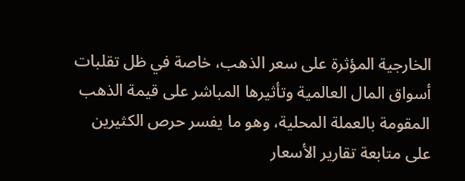الخارجية المؤثرة على سعر الذهب، خاصة في ظل تقلبات أسواق المال العالمية وتأثيرها المباشر على قيمة الذهب المقومة بالعملة المحلية، وهو ما يفسر حرص الكثيرين على متابعة تقارير الأسعار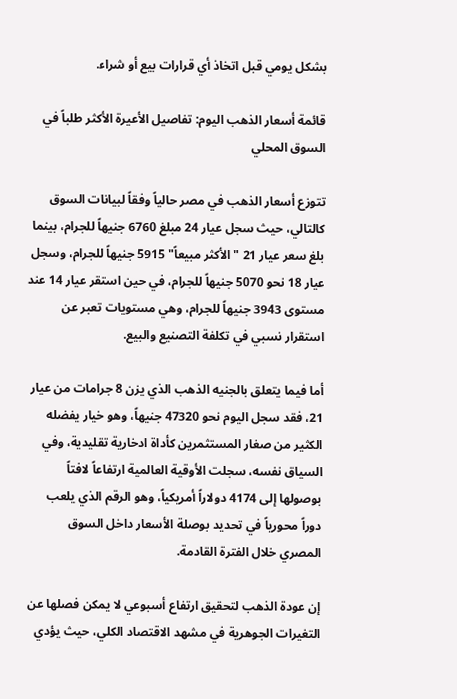بشكل يومي قبل اتخاذ أي قرارات بيع أو شراء.

قائمة أسعار الذهب اليوم: تفاصيل الأعيرة الأكثر طلباً في السوق المحلي

تتوزع أسعار الذهب في مصر حالياً وفقاً لبيانات السوق كالتالي، حيث سجل عيار 24 مبلغ 6760 جنيهاً للجرام، بينما بلغ سعر عيار 21 "الأكثر مبيعاً" 5915 جنيهاً للجرام، وسجل عيار 18 نحو 5070 جنيهاً للجرام، في حين استقر عيار 14 عند مستوى 3943 جنيهاً للجرام، وهي مستويات تعبر عن استقرار نسبي في تكلفة التصنيع والبيع.

أما فيما يتعلق بالجنيه الذهب الذي يزن 8 جرامات من عيار 21، فقد سجل اليوم نحو 47320 جنيهاً، وهو خيار يفضله الكثير من صغار المستثمرين كأداة ادخارية تقليدية، وفي السياق نفسه، سجلت الأوقية العالمية ارتفاعاً لافتاً بوصولها إلى 4174 دولاراً أمريكياً، وهو الرقم الذي يلعب دوراً محورياً في تحديد بوصلة الأسعار داخل السوق المصري خلال الفترة القادمة.

إن عودة الذهب لتحقيق ارتفاع أسبوعي لا يمكن فصلها عن التغيرات الجوهرية في مشهد الاقتصاد الكلي، حيث يؤدي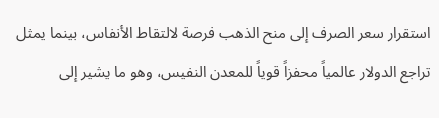استقرار سعر الصرف إلى منح الذهب فرصة لالتقاط الأنفاس، بينما يمثل تراجع الدولار عالمياً محفزاً قوياً للمعدن النفيس، وهو ما يشير إلى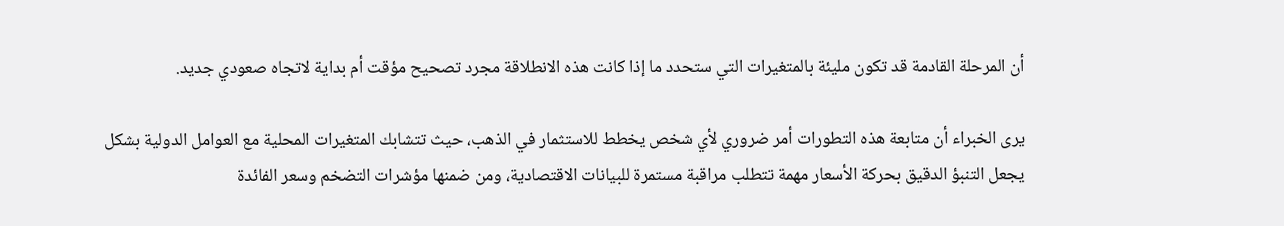أن المرحلة القادمة قد تكون مليئة بالمتغيرات التي ستحدد ما إذا كانت هذه الانطلاقة مجرد تصحيح مؤقت أم بداية لاتجاه صعودي جديد.

يرى الخبراء أن متابعة هذه التطورات أمر ضروري لأي شخص يخطط للاستثمار في الذهب، حيث تتشابك المتغيرات المحلية مع العوامل الدولية بشكل يجعل التنبؤ الدقيق بحركة الأسعار مهمة تتطلب مراقبة مستمرة للبيانات الاقتصادية، ومن ضمنها مؤشرات التضخم وسعر الفائدة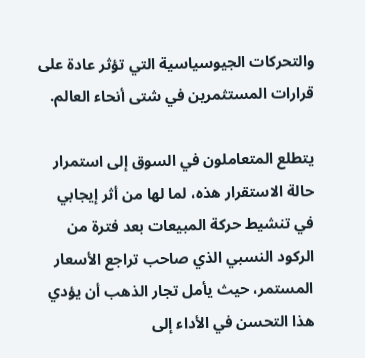والتحركات الجيوسياسية التي تؤثر عادة على قرارات المستثمرين في شتى أنحاء العالم.

يتطلع المتعاملون في السوق إلى استمرار حالة الاستقرار هذه، لما لها من أثر إيجابي في تنشيط حركة المبيعات بعد فترة من الركود النسبي الذي صاحب تراجع الأسعار المستمر، حيث يأمل تجار الذهب أن يؤدي هذا التحسن في الأداء إلى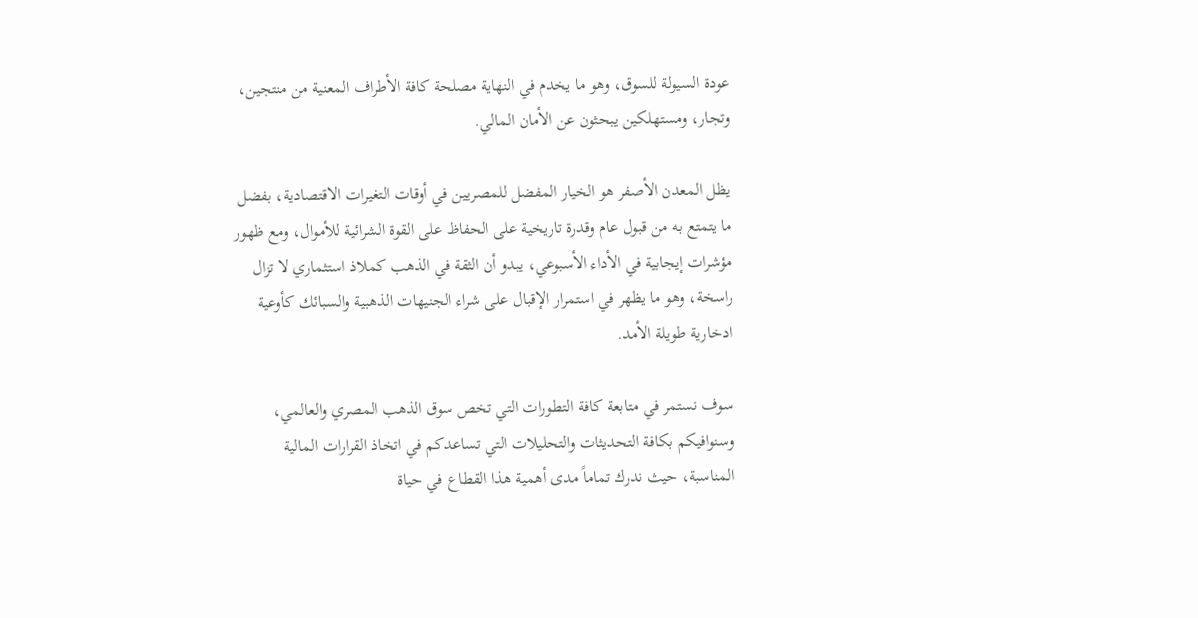عودة السيولة للسوق، وهو ما يخدم في النهاية مصلحة كافة الأطراف المعنية من منتجين، وتجار، ومستهلكين يبحثون عن الأمان المالي.

يظل المعدن الأصفر هو الخيار المفضل للمصريين في أوقات التغيرات الاقتصادية، بفضل ما يتمتع به من قبول عام وقدرة تاريخية على الحفاظ على القوة الشرائية للأموال، ومع ظهور مؤشرات إيجابية في الأداء الأسبوعي، يبدو أن الثقة في الذهب كملاذ استثماري لا تزال راسخة، وهو ما يظهر في استمرار الإقبال على شراء الجنيهات الذهبية والسبائك كأوعية ادخارية طويلة الأمد.

سوف نستمر في متابعة كافة التطورات التي تخص سوق الذهب المصري والعالمي، وسنوافيكم بكافة التحديثات والتحليلات التي تساعدكم في اتخاذ القرارات المالية المناسبة، حيث ندرك تماماً مدى أهمية هذا القطاع في حياة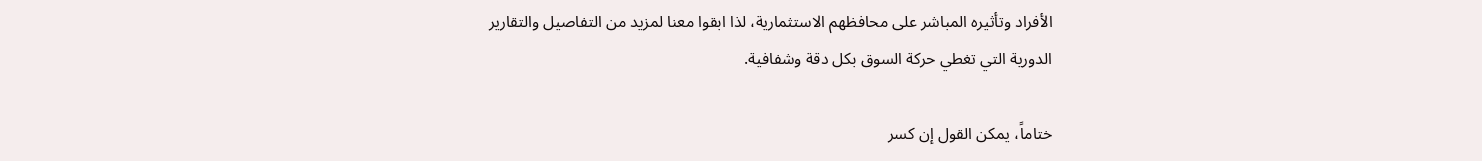الأفراد وتأثيره المباشر على محافظهم الاستثمارية، لذا ابقوا معنا لمزيد من التفاصيل والتقارير الدورية التي تغطي حركة السوق بكل دقة وشفافية.

ختاماً، يمكن القول إن كسر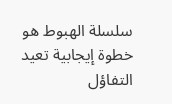سلسلة الهبوط هو خطوة إيجابية تعيد التفاؤل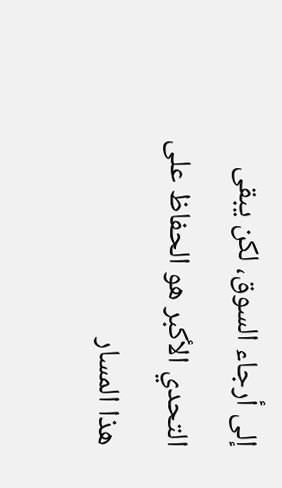إلى أرجاء السوق، لكن يبقى التحدي الأكبر هو الحفاظ على هذا المسار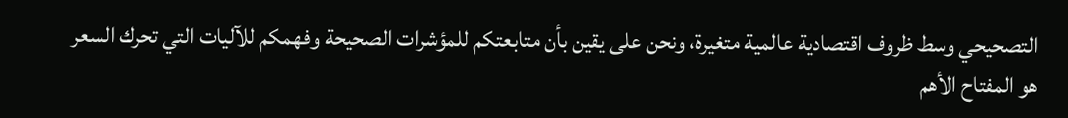التصحيحي وسط ظروف اقتصادية عالمية متغيرة، ونحن على يقين بأن متابعتكم للمؤشرات الصحيحة وفهمكم للآليات التي تحرك السعر هو المفتاح الأهم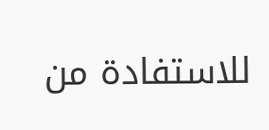للاستفادة من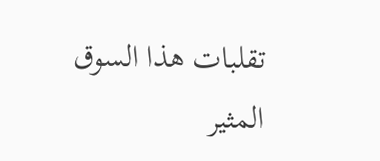تقلبات هذا السوق المثير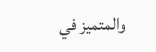والمتميز في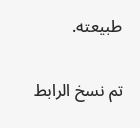طبيعته.

تم نسخ الرابط